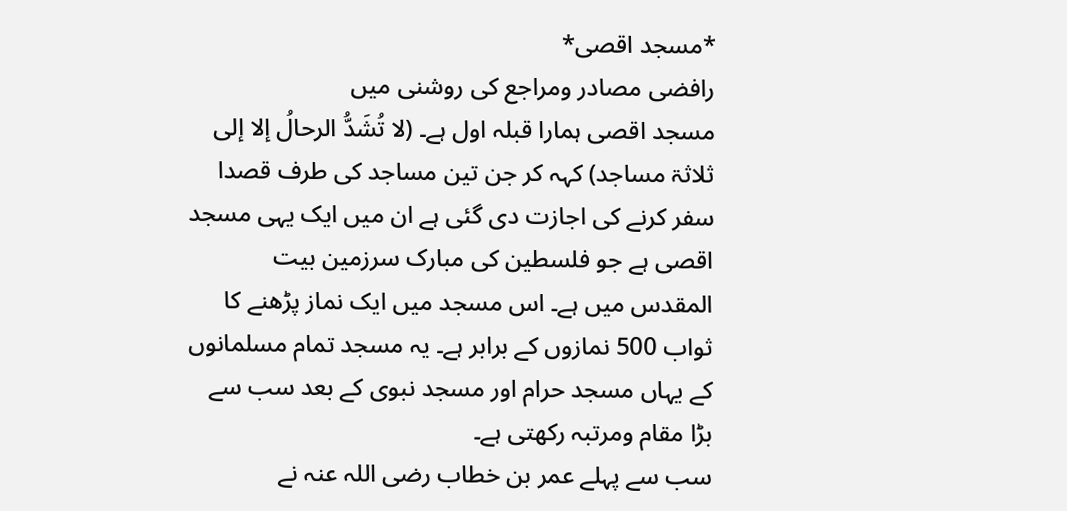*مسجد اقصى*
رافضی مصادر ومراجع کی روشنی میں
مسجد اقصى ہمارا قبلہ اول ہے۔ (لا تُشَدُّ الرحالُ إلا إلى ثلاثۃ مساجد) کہہ کر جن تین مساجد کی طرف قصدا سفر کرنے کی اجازت دی گئی ہے ان میں ایک یہی مسجد اقصى ہے جو فلسطین کی مبارک سرزمین بیت المقدس میں ہے۔ اس مسجد میں ایک نماز پڑھنے کا ثواب 500 نمازوں کے برابر ہے۔ یہ مسجد تمام مسلمانوں کے یہاں مسجد حرام اور مسجد نبوی کے بعد سب سے بڑا مقام ومرتبہ رکھتی ہے۔
سب سے پہلے عمر بن خطاب رضی اللہ عنہ نے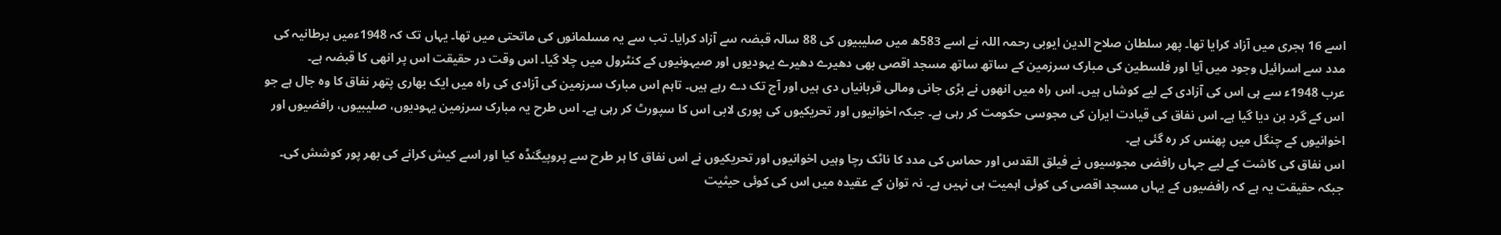اسے 16 ہجری میں آزاد کرایا تھا۔ پھر سلطان صلاح الدین ایوبی رحمہ اللہ نے اسے 583ھ میں صلیبیوں کی 88 سالہ قبضہ سے آزاد کرایا۔ تب سے یہ مسلمانوں کی ماتحتی میں تھا۔ یہاں تک کہ 1948ءمیں برطانیہ کی مدد سے اسرائیل وجود میں آیا اور فلسطین کی مبارک سرزمین کے ساتھ ساتھ مسجد اقصى بھی دھیرے دھیرے یہودیوں اور صیہونیوں کے کنٹرول میں چلا گیا۔ اس وقت در حقیقت اس پر انھی کا قبضہ ہے۔
عرب 1948ء سے ہی اس کی آزادی کے لیے کوشاں ہیں۔ اس راہ میں انھوں نے بڑی جانی ومالی قربانیاں دی ہیں اور آج تک دے رہے ہیں۔ تاہم اس مبارک سرزمین کی آزادی کی راہ میں ایک بھاری پتھر نفاق کا وہ جال ہے جو اس کے گرد بن دیا گیا ہے۔ اس نفاق کی قیادت ایران کی مجوسی حکومت کر رہی ہے۔ جبکہ اخوانیوں اور تحریکیوں کی پوری لابی اس کا سپورٹ کر رہی ہے۔ اس طرح یہ مبارک سرزمین یہودیوں، صلیبیوں، رافضیوں اور اخوانیوں کے چنگل میں پھنس کر رہ گئی ہے۔
اس نفاق کی کاشت کے لیے جہاں رافضی مجوسیوں نے فیلق القدس اور حماس کی مدد کا ناٹک رچا وہیں اخوانیوں اور تحریکیوں نے اس نفاق کا ہر طرح سے پروپیگنڈہ کیا اور اسے کیش کرانے کی بھر پور کوشش کی۔
جبکہ حقیقت یہ ہے کہ رافضیوں کے یہاں مسجد اقصى کی کوئی اہمیت ہی نہیں ہے۔ نہ توان کے عقیدہ میں اس کی کوئی حیثیت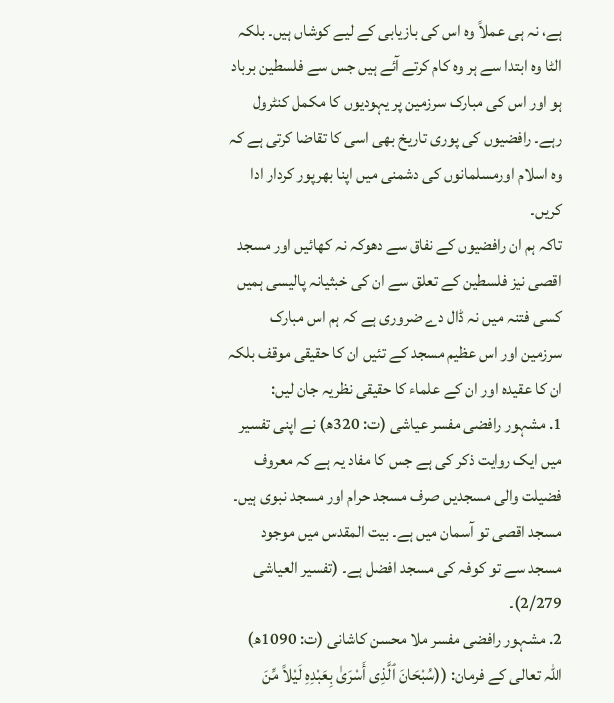ہے، نہ ہی عملاً وہ اس کی بازیابی کے لیے کوشاں ہیں۔ بلکہ الٹا وہ ابتدا سے ہر وہ کام کرتے آئے ہیں جس سے فلسطین برباد ہو اور اس کی مبارک سرزمین پر یہودیوں کا مکمل کنٹرول رہے۔ رافضیوں کی پوری تاریخ بھی اسی کا تقاضا کرتى ہے کہ وہ اسلام اورمسلمانوں کی دشمنی میں اپنا بھرپور کردار ادا کریں۔
تاکہ ہم ان رافضیوں کے نفاق سے دھوکہ نہ کھائیں اور مسجد اقصى نیز فلسطین کے تعلق سے ان کی خبثیانہ پالیسی ہمیں کسی فتنہ میں نہ ڈال دے ضروری ہے کہ ہم اس مبارک سرزمین اور اس عظیم مسجد کے تئیں ان کا حقیقی موقف بلکہ ان کا عقیدہ اور ان کے علماء کا حقیقی نظریہ جان لیں:
1. مشہور رافضی مفسر عیاشى (ت: 320ھ) نے اپنی تفسیر میں ایک روایت ذکر کی ہے جس کا مفاد یہ ہے کہ معروف فضیلت والی مسجدیں صرف مسجد حرام اور مسجد نبوی ہیں۔ مسجد اقصى تو آسمان میں ہے۔ بیت المقدس میں موجود مسجد سے تو کوفہ کی مسجد افضل ہے۔ (تفسیر العیاشی 2/279)۔
2. مشہور رافضی مفسر ملا محسن کاشانی (ت: 1090ھ) اللہ تعالى کے فرمان: ((سُبْحَانَ ٱلَّذِى أَسْرَىٰ بِعَبْدِهِ لَيْلاً مِّنَ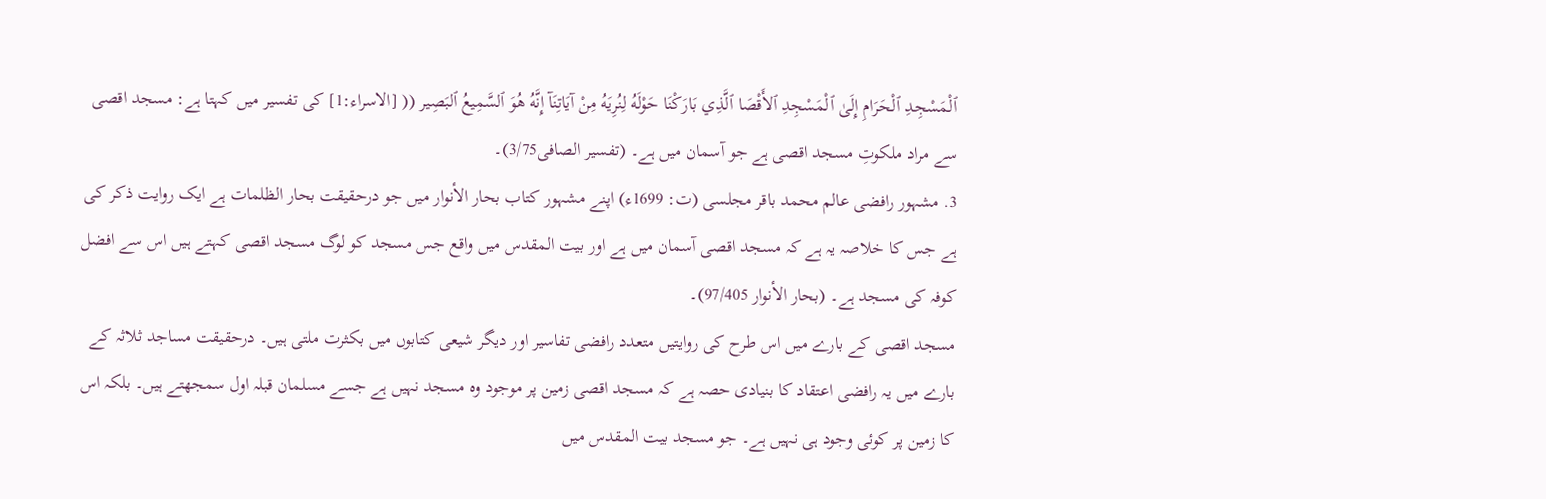ٱلْمَسْجِدِ ٱلْحَرَامِ إِلَىٰ ٱلْمَسْجِدِ ٱلأَقْصَا ٱلَّذِي بَارَكْنَا حَوْلَهُ لِنُرِيَهُ مِنْ آيَاتِنَآ إِنَّهُ هُوَ ٱلسَّمِيعُ ٱلبَصِير (( [الاسراء:1] کی تفسیر میں کہتا ہے: مسجد اقصى سے مراد ملکوتِ مسجد اقصى ہے جو آسمان میں ہے۔ (تفسیر الصافی3/75)۔
3. مشہور رافضی عالم محمد باقر مجلسی (ت: 1699ء) اپنے مشہور کتاب بحار الأنوار میں جو درحقیقت بحار الظلمات ہے ایک روایت ذکر کی ہے جس کا خلاصہ یہ ہے کہ مسجد اقصى آسمان میں ہے اور بیت المقدس میں واقع جس مسجد کو لوگ مسجد اقصى کہتے ہیں اس سے افضل کوفہ کی مسجد ہے۔ (بحار الأنوار 97/405)۔
مسجد اقصى کے بارے میں اس طرح کی روایتیں متعدد رافضی تفاسیر اور دیگر شیعی کتابوں میں بکثرت ملتی ہیں۔ درحقیقت مساجد ثلاثہ کے بارے میں یہ رافضی اعتقاد کا بنیادی حصہ ہے کہ مسجد اقصى زمین پر موجود وہ مسجد نہیں ہے جسے مسلمان قبلہ اول سمجھتے ہیں۔ بلکہ اس کا زمین پر کوئی وجود ہی نہیں ہے۔ جو مسجد بیت المقدس میں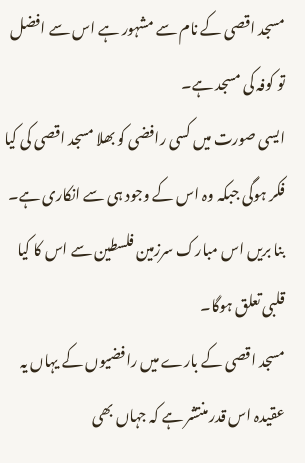مسجد اقصى کے نام سے مشہور ہے اس سے افضل تو کوفہ کی مسجد ہے۔
ایسی صورت میں کسی رافضی کو بھلا مسجد اقصى کی کیا فکر ہوگی جبکہ وہ اس کے وجود ہی سے انکاری ہے۔ بنا بریں اس مبارک سرزمین فلسطین سے اس کا کیا قلبی تعلق ہوگا۔
مسجد اقصى کے بارے میں رافضیوں کے یہاں یہ عقیدہ اس قدر منتشر ہے کہ جہاں بھی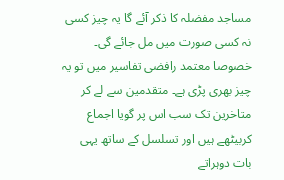مساجد مفضلہ کا ذکر آئے گا یہ چیز کسی نہ کسی صورت میں مل جائے گی۔ خصوصا معتمد رافضی تفاسیر میں تو یہ چیز بھری پڑى ہے۔ متقدمین سے لے کر متاخرین تک سب اس پر گویا اجماع کربیٹھے ہیں اور تسلسل کے ساتھ یہی بات دوہراتے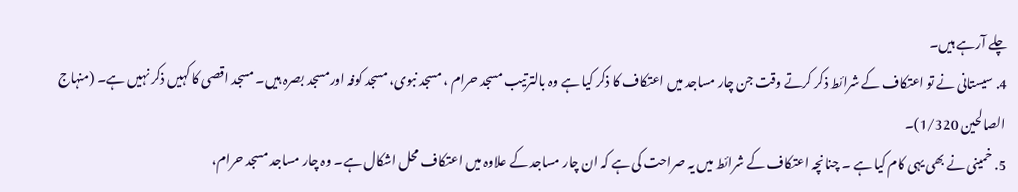چلے آرہے ہیں۔
4. سیستانی نے تو اعتکاف کے شرائط ذکر کرتے وقت جن چار مساجد میں اعتکاف کا ذکر کیا ہے وہ بالترتیب مسجد حرام ، مسجد نبوی، مسجد کوفہ اورمسجد بصرہ ہیں۔ مسجد اقصى کا کہیں ذکر نہیں ہے۔ (منہاج الصالحین 1/320)۔
5. خمینی نے بھی یہی کام کیا ہے ۔ چنانچہ اعتکاف کے شرائط میں یہ صراحت کی ہے کہ ان چار مساجد کے علاوہ میں اعتکاف محل اشکال ہے۔ وہ چار مساجد مسجد حرام،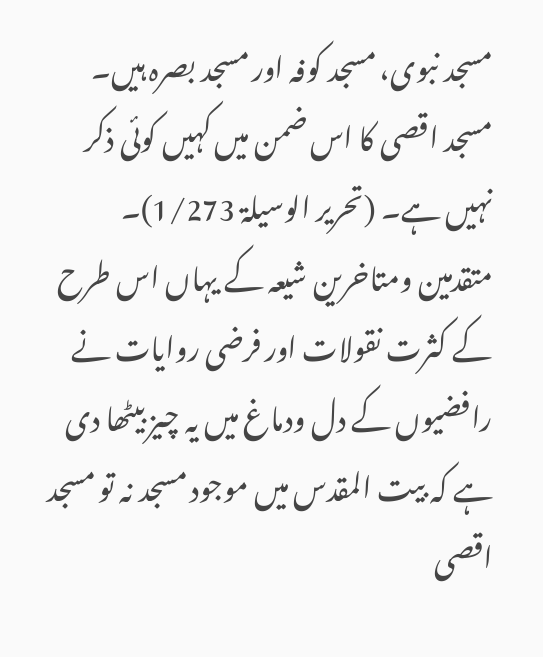مسجد نبوی، مسجد کوفہ اور مسجد بصرہ ہیں۔ مسجد اقصى کا اس ضمن میں کہیں کوئی ذکر نہیں ہے۔ (تحریر الوسیلۃ 1/273)۔
متقدمین ومتاخرین شیعہ کے یہاں اس طرح کے کثرت نقولات اور فرضی روایات نے رافضیوں کے دل ودماغ میں یہ چیز بیٹھا دی ہے کہ بیت المقدس میں موجود مسجد نہ تو مسجد اقصى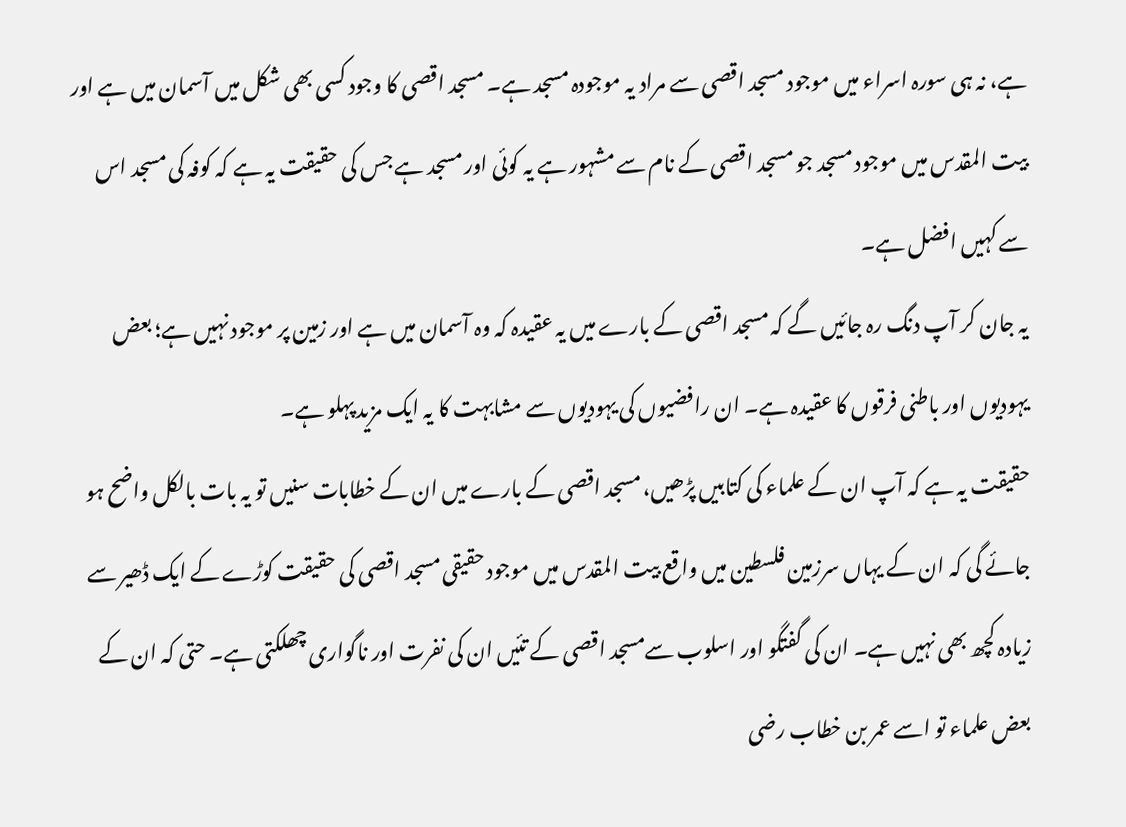ہے، نہ ہی سورہ اسراء میں موجود مسجد اقصى سے مراد یہ موجودہ مسجد ہے۔ مسجد اقصى کا وجود کسی بھی شکل میں آسمان میں ہے اور بیت المقدس میں موجود مسجد جو مسجد اقصى کے نام سے مشہور ہے یہ کوئی اور مسجد ہے جس کی حقیقت یہ ہے کہ کوفہ کی مسجد اس سے کہیں افضل ہے۔
یہ جان کر آپ دنگ رہ جائیں گے کہ مسجد اقصى کے بارے میں یہ عقیدہ کہ وہ آسمان میں ہے اور زمین پر موجود نہیں ہے؛ بعض یہودیوں اور باطنی فرقوں کا عقیدہ ہے۔ ان رافضیوں کی یہودیوں سے مشابہت کا یہ ایک مزید پہلو ہے۔
حقیقت یہ ہے کہ آپ ان کے علماء کی کتابیں پڑھیں، مسجد اقصى کے بارے میں ان کے خطابات سنیں تو یہ بات بالکل واضح ہو جائے گی کہ ان کے یہاں سرزمین فلسطین میں واقع بیت المقدس میں موجود حقیقی مسجد اقصى کی حقیقت کوڑے کے ایک ڈھیر سے زیادہ کچھ بھی نہیں ہے۔ ان کی گفتگو اور اسلوب سےمسجد اقصى کے تئیں ان کی نفرت اور ناگواری چھلکتی ہے۔ حتى کہ ان کے بعض علماء تو اسے عمر بن خطاب رضی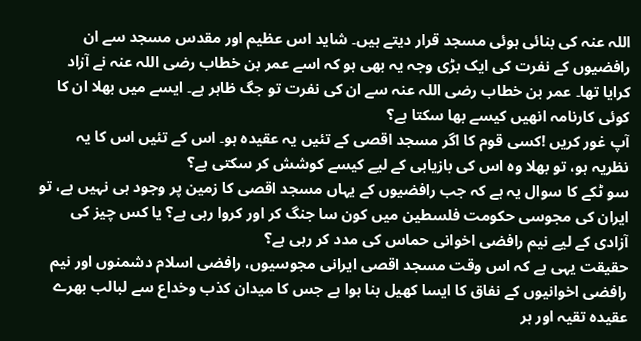اللہ عنہ کی بنائی ہوئی مسجد قرار دیتے ہیں۔ شاید اس عظیم اور مقدس مسجد سے ان رافضیوں کے نفرت کی ایک بڑی وجہ یہ بھی ہو کہ اسے عمر بن خطاب رضی اللہ عنہ نے آزاد کرایا تھا۔ عمر بن خطاب رضی اللہ عنہ سے ان کی نفرت تو جگ ظاہر ہے۔ ایسے میں بھلا ان کا کوئی کارنامہ انھیں کیسے بھا سکتا ہے؟
آپ غور کریں !کسی قوم کا اگر مسجد اقصى کے تئیں یہ عقیدہ ہو۔ اس کے تئیں اس کا یہ نظریہ ہو، تو بھلا وہ اس کی بازیابی کے لیے کیسے کوشش کر سکتی ہے؟
سو ٹکے کا سوال یہ ہے کہ جب رافضیوں کے یہاں مسجد اقصی کا زمین پر وجود ہی نہیں ہے، تو ایران کی مجوسی حکومت فلسطین میں کون سا جنگ کر اور کروا رہی ہے؟ یا کس چیز کی آزادی کے لیے نیم رافضی اخوانی حماس کی مدد کر رہی ہے؟
حقیقت یہی ہے کہ اس وقت مسجد اقصى ایرانی مجوسیوں، رافضی اسلام دشمنوں اور نیم رافضی اخوانیوں کے نفاق کا ایسا کھیل بنا ہوا ہے جس کا میدان کذب وخداع سے لبالب بھرے عقیدہ تقیہ اور ہر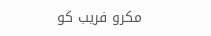مکرو فریب کو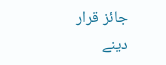جائز قرار دینے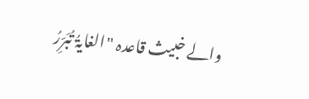والے خبیث قاعدہ "الغایۃُ تُبَرِّرُ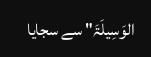الوَسِیلَۃَ" سے سجایا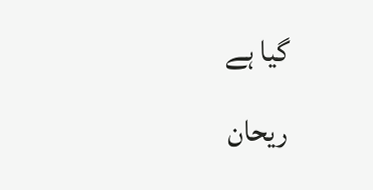گیا ہے
ریحان